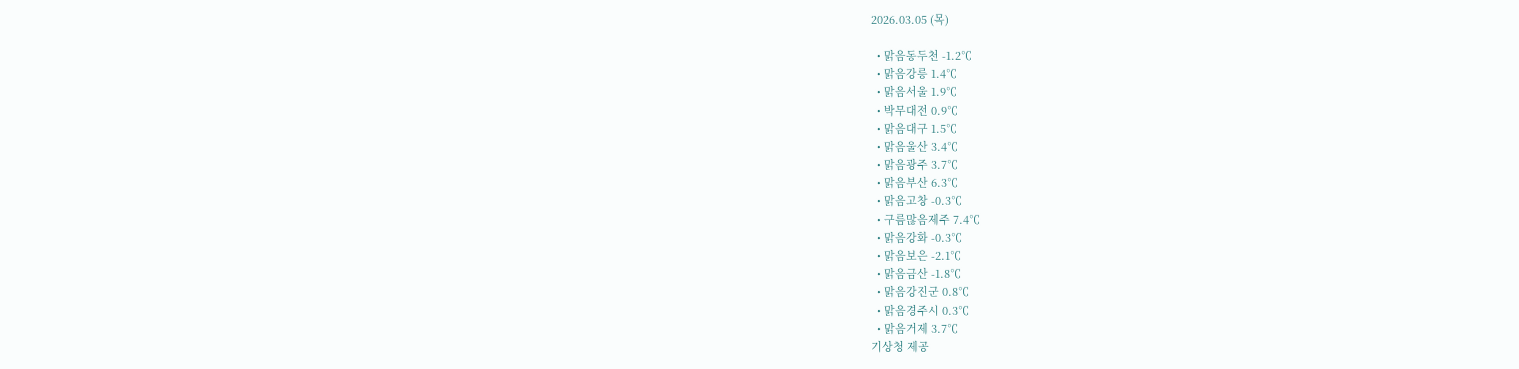2026.03.05 (목)

  • 맑음동두천 -1.2℃
  • 맑음강릉 1.4℃
  • 맑음서울 1.9℃
  • 박무대전 0.9℃
  • 맑음대구 1.5℃
  • 맑음울산 3.4℃
  • 맑음광주 3.7℃
  • 맑음부산 6.3℃
  • 맑음고창 -0.3℃
  • 구름많음제주 7.4℃
  • 맑음강화 -0.3℃
  • 맑음보은 -2.1℃
  • 맑음금산 -1.8℃
  • 맑음강진군 0.8℃
  • 맑음경주시 0.3℃
  • 맑음거제 3.7℃
기상청 제공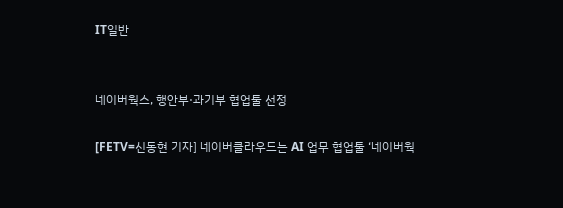IT일반


네이버웍스, 행안부·과기부 협업툴 선정

[FETV=신동현 기자] 네이버클라우드는 AI 업무 협업툴 ‘네이버웍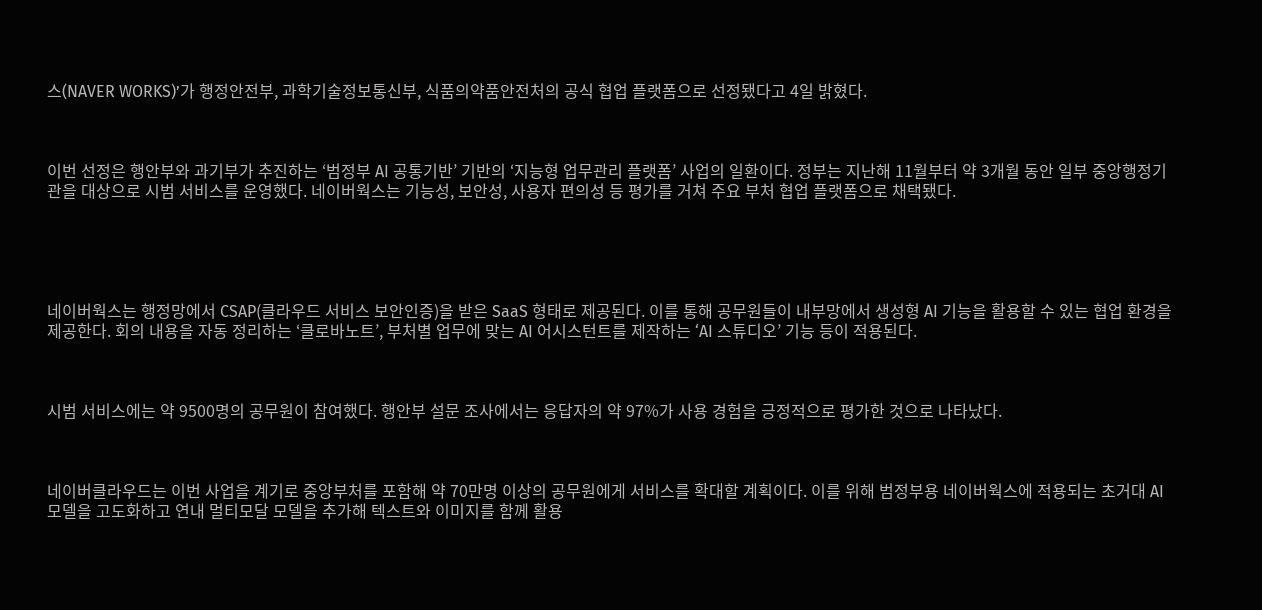스(NAVER WORKS)’가 행정안전부, 과학기술정보통신부, 식품의약품안전처의 공식 협업 플랫폼으로 선정됐다고 4일 밝혔다.



이번 선정은 행안부와 과기부가 추진하는 ‘범정부 AI 공통기반’ 기반의 ‘지능형 업무관리 플랫폼’ 사업의 일환이다. 정부는 지난해 11월부터 약 3개월 동안 일부 중앙행정기관을 대상으로 시범 서비스를 운영했다. 네이버웍스는 기능성, 보안성, 사용자 편의성 등 평가를 거쳐 주요 부처 협업 플랫폼으로 채택됐다.





네이버웍스는 행정망에서 CSAP(클라우드 서비스 보안인증)을 받은 SaaS 형태로 제공된다. 이를 통해 공무원들이 내부망에서 생성형 AI 기능을 활용할 수 있는 협업 환경을 제공한다. 회의 내용을 자동 정리하는 ‘클로바노트’, 부처별 업무에 맞는 AI 어시스턴트를 제작하는 ‘AI 스튜디오’ 기능 등이 적용된다.



시범 서비스에는 약 9500명의 공무원이 참여했다. 행안부 설문 조사에서는 응답자의 약 97%가 사용 경험을 긍정적으로 평가한 것으로 나타났다.



네이버클라우드는 이번 사업을 계기로 중앙부처를 포함해 약 70만명 이상의 공무원에게 서비스를 확대할 계획이다. 이를 위해 범정부용 네이버웍스에 적용되는 초거대 AI 모델을 고도화하고 연내 멀티모달 모델을 추가해 텍스트와 이미지를 함께 활용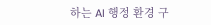하는 AI 행정 환경 구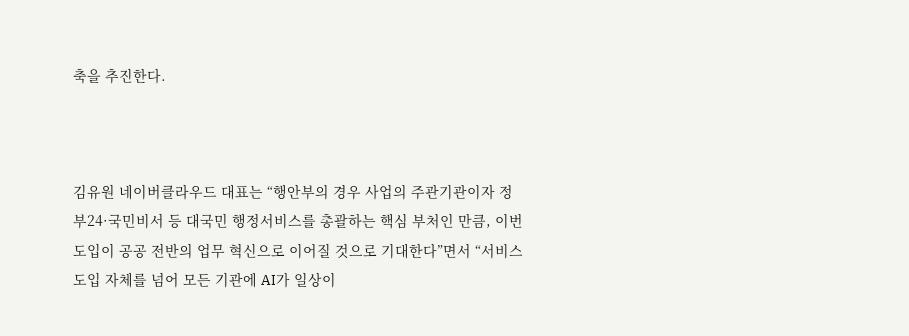축을 추진한다.



김유원 네이버클라우드 대표는 “행안부의 경우 사업의 주관기관이자 정부24·국민비서 등 대국민 행정서비스를 총괄하는 핵심 부처인 만큼, 이번 도입이 공공 전반의 업무 혁신으로 이어질 것으로 기대한다”면서 “서비스 도입 자체를 넘어 모든 기관에 AI가 일상이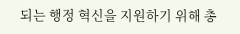되는 행정 혁신을 지원하기 위해 총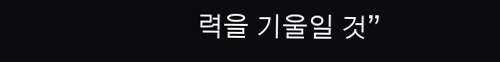력을 기울일 것”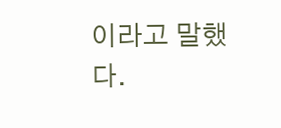이라고 말했다.